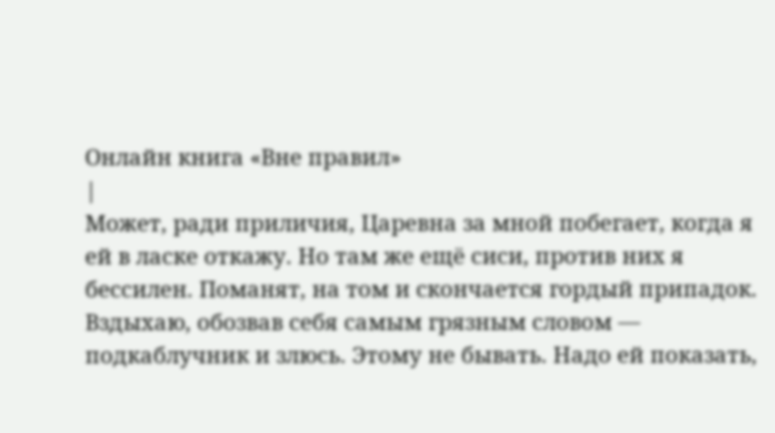Онлайн книга «Вне правил»
|
Может, ради приличия, Царевна за мной побегает, когда я ей в ласке откажу. Но там же ещё сиси, против них я бессилен. Поманят, на том и скончается гордый припадок. Вздыхаю, обозвав себя самым грязным словом — подкаблучник и злюсь. Этому не бывать. Надо ей показать,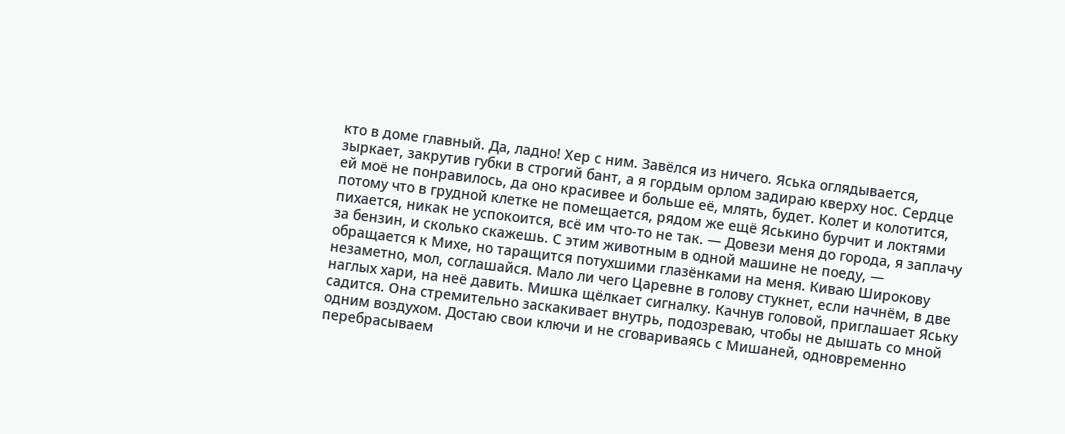кто в доме главный. Да, ладно! Хер с ним. Завёлся из ничего. Яська оглядывается, зыркает, закрутив губки в строгий бант, а я гордым орлом задираю кверху нос. Сердце ей моё не понравилось, да оно красивее и больше её, млять, будет. Колет и колотится, потому что в грудной клетке не помещается, рядом же ещё Яськино бурчит и локтями пихается, никак не успокоится, всё им что-то не так. — Довези меня до города, я заплачу за бензин, и сколько скажешь. С этим животным в одной машине не поеду, — обращается к Михе, но таращится потухшими глазёнками на меня. Киваю Широкову незаметно, мол, соглашайся. Мало ли чего Царевне в голову стукнет, если начнём, в две наглых хари, на неё давить. Мишка щёлкает сигналку. Качнув головой, приглашает Яську садится. Она стремительно заскакивает внутрь, подозреваю, чтобы не дышать со мной одним воздухом. Достаю свои ключи и не сговариваясь с Мишаней, одновременно перебрасываем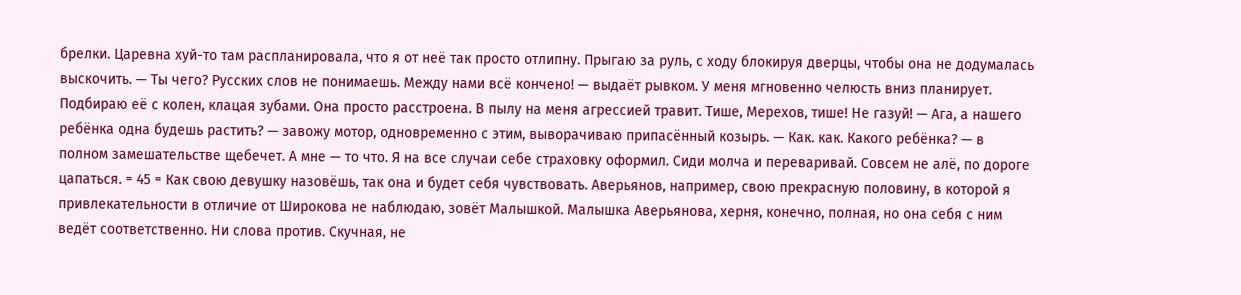брелки. Царевна хуй-то там распланировала, что я от неё так просто отлипну. Прыгаю за руль, с ходу блокируя дверцы, чтобы она не додумалась выскочить. — Ты чего? Русских слов не понимаешь. Между нами всё кончено! — выдаёт рывком. У меня мгновенно челюсть вниз планирует. Подбираю её с колен, клацая зубами. Она просто расстроена. В пылу на меня агрессией травит. Тише, Мерехов, тише! Не газуй! — Ага, а нашего ребёнка одна будешь растить? — завожу мотор, одновременно с этим, выворачиваю припасённый козырь. — Как. как. Какого ребёнка? — в полном замешательстве щебечет. А мне — то что. Я на все случаи себе страховку оформил. Сиди молча и переваривай. Совсем не алё, по дороге цапаться. = 45 = Как свою девушку назовёшь, так она и будет себя чувствовать. Аверьянов, например, свою прекрасную половину, в которой я привлекательности в отличие от Широкова не наблюдаю, зовёт Малышкой. Малышка Аверьянова, херня, конечно, полная, но она себя с ним ведёт соответственно. Ни слова против. Скучная, не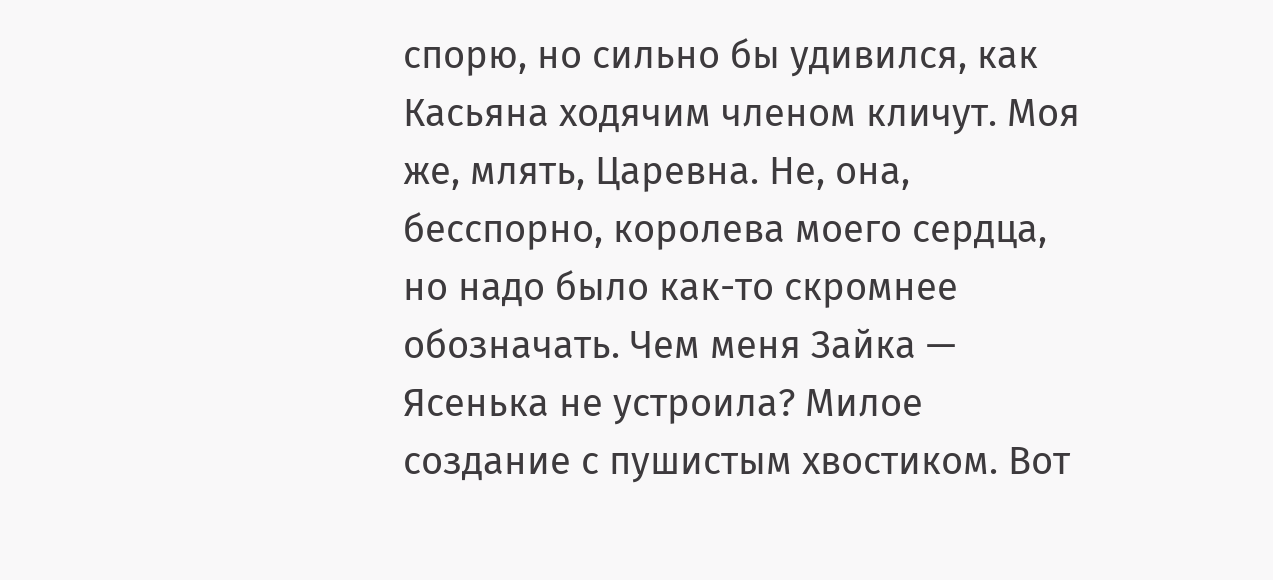спорю, но сильно бы удивился, как Касьяна ходячим членом кличут. Моя же, млять, Царевна. Не, она, бесспорно, королева моего сердца, но надо было как-то скромнее обозначать. Чем меня Зайка — Ясенька не устроила? Милое создание с пушистым хвостиком. Вот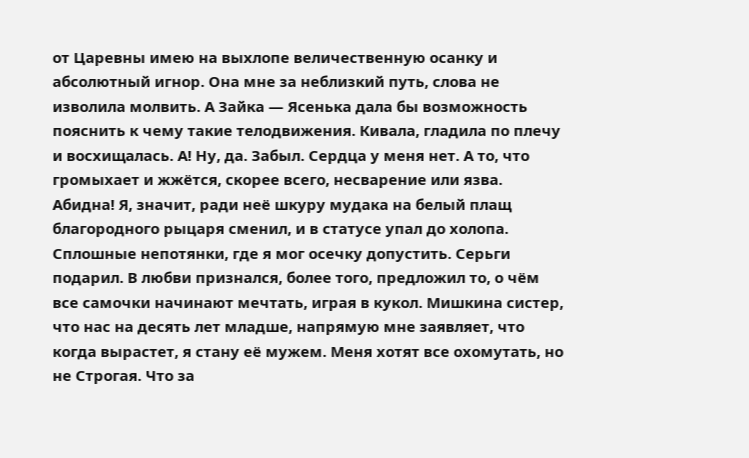от Царевны имею на выхлопе величественную осанку и абсолютный игнор. Она мне за неблизкий путь, слова не изволила молвить. А Зайка — Ясенька дала бы возможность пояснить к чему такие телодвижения. Кивала, гладила по плечу и восхищалась. А! Ну, да. Забыл. Сердца у меня нет. А то, что громыхает и жжётся, скорее всего, несварение или язва. Абидна! Я, значит, ради неё шкуру мудака на белый плащ благородного рыцаря сменил, и в статусе упал до холопа. Сплошные непотянки, где я мог осечку допустить. Серьги подарил. В любви признался, более того, предложил то, о чём все самочки начинают мечтать, играя в кукол. Мишкина систер, что нас на десять лет младше, напрямую мне заявляет, что когда вырастет, я стану её мужем. Меня хотят все охомутать, но не Строгая. Что за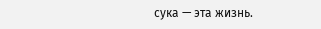сука — эта жизнь.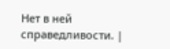Нет в ней справедливости. |